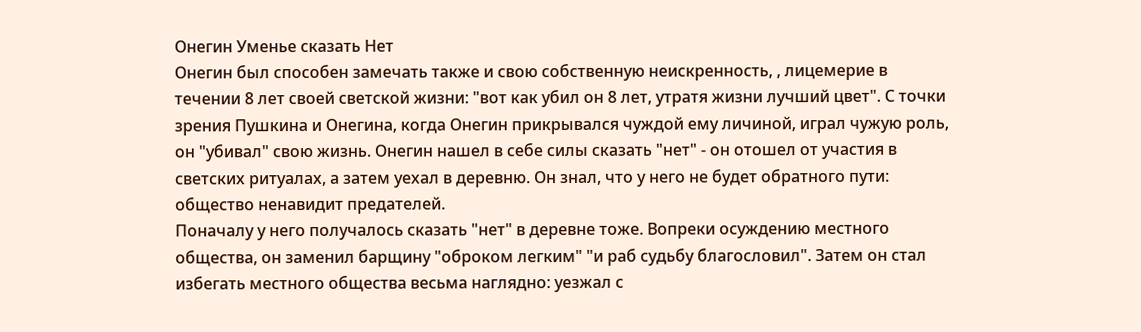Онегин Уменье сказать Нет
Онегин был способен замечать также и свою собственную неискренность, , лицемерие в течении 8 лет своей светской жизни: "вот как убил он 8 лет, утратя жизни лучший цвет". С точки зрения Пушкина и Онегина, когда Онегин прикрывался чуждой ему личиной, играл чужую роль, он "убивал" свою жизнь. Онегин нашел в себе силы сказать "нет" - он отошел от участия в светских ритуалах, а затем уехал в деревню. Он знал, что у него не будет обратного пути: общество ненавидит предателей.
Поначалу у него получалось сказать "нет" в деревне тоже. Вопреки осуждению местного общества, он заменил барщину "оброком легким" "и раб судьбу благословил". Затем он стал избегать местного общества весьма наглядно: уезжал с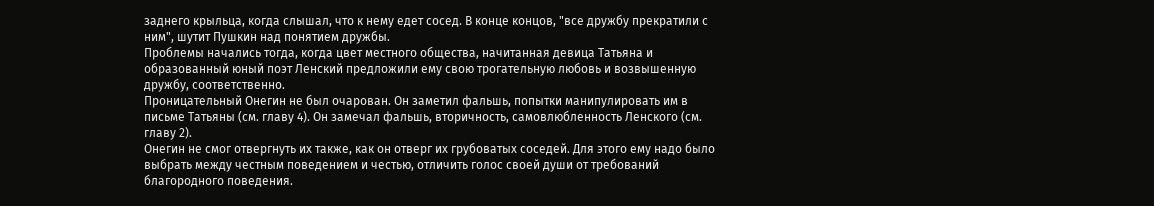заднего крыльца, когда слышал, что к нему едет сосед. В конце концов, "все дружбу прекратили с ним", шутит Пушкин над понятием дружбы.
Проблемы начались тогда, когда цвет местного общества, начитанная девица Татьяна и образованный юный поэт Ленский предложили ему свою трогательную любовь и возвышенную дружбу, соответственно.
Проницательный Онегин не был очарован. Он заметил фальшь, попытки манипулировать им в письме Татьяны (см. главу 4). Он замечал фальшь, вторичность, самовлюбленность Ленского (см. главу 2).
Онегин не смог отвергнуть их также, как он отверг их грубоватых соседей. Для этого ему надо было выбрать между честным поведением и честью, отличить голос своей души от требований благородного поведения.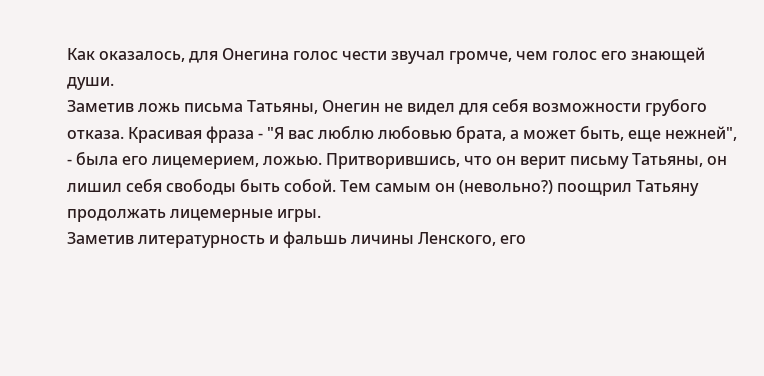Как оказалось, для Онегина голос чести звучал громче, чем голос его знающей души.
Заметив ложь письма Татьяны, Онегин не видел для себя возможности грубого отказа. Красивая фраза - "Я вас люблю любовью брата, а может быть, еще нежней", - была его лицемерием, ложью. Притворившись, что он верит письму Татьяны, он лишил себя свободы быть собой. Тем самым он (невольно?) поощрил Татьяну продолжать лицемерные игры.
Заметив литературность и фальшь личины Ленского, его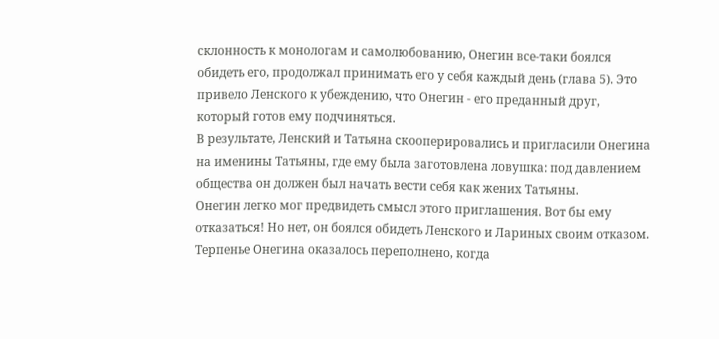склонность к монологам и самолюбованию, Онегин все-таки боялся обидеть его, продолжал принимать его у себя каждый день (глава 5). Это привело Ленского к убеждению, что Онегин - его преданный друг, который готов ему подчиняться.
В результате, Ленский и Татьяна скооперировались и пригласили Онегина на именины Татьяны, где ему была заготовлена ловушка: под давлением общества он должен был начать вести себя как жених Татьяны.
Онегин легко мог предвидеть смысл этого приглашения. Вот бы ему отказаться! Но нет, он боялся обидеть Ленского и Лариных своим отказом.
Терпенье Онегина оказалось переполнено, когда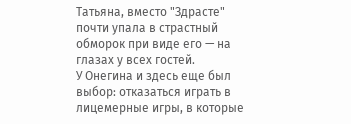Татьяна, вместо "Здрасте" почти упала в страстный обморок при виде его — на глазах у всех гостей.
У Онегина и здесь еще был выбор: отказаться играть в лицемерные игры, в которые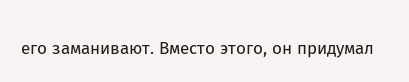его заманивают. Вместо этого, он придумал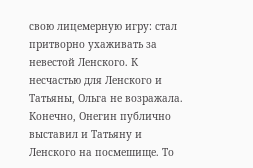свою лицемерную игру: стал притворно ухаживать за невестой Ленского. К несчастью для Ленского и Татьяны, Ольга не возражала.
Конечно, Онегин публично выставил и Татьяну и Ленского на посмешище. То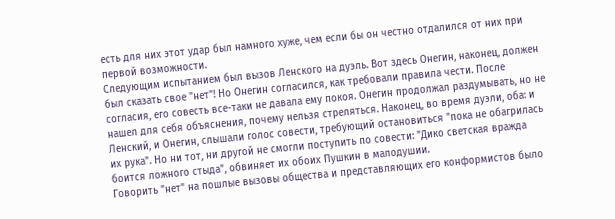есть для них этот удар был намного хуже, чем если бы он честно отдалился от них при первой возможности.
Следующим испытанием был вызов Ленского на дуэль. Вот здесь Онегин, наконец, должен был сказать свое "нет"! Но Онегин согласился, как требовали правила чести. После согласия, его совесть все-таки не давала ему покоя. Онегин продолжал раздумывать, но не нашел для себя объяснения, почему нельзя стреляться. Наконец, во время дуэли, оба: и Ленский, и Онегин, слышали голос совести, требующий остановиться "пока не обагрилась их рука". Но ни тот, ни другой не смогли поступить по совести: "Дико светская вражда боится ложного стыда", обвиняет их обоих Пушкин в малодушии.
Говорить "нет" на пошлые вызовы общества и представляющих его конформистов было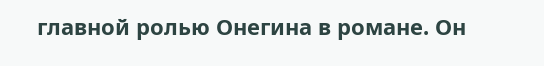главной ролью Онегина в романе. Он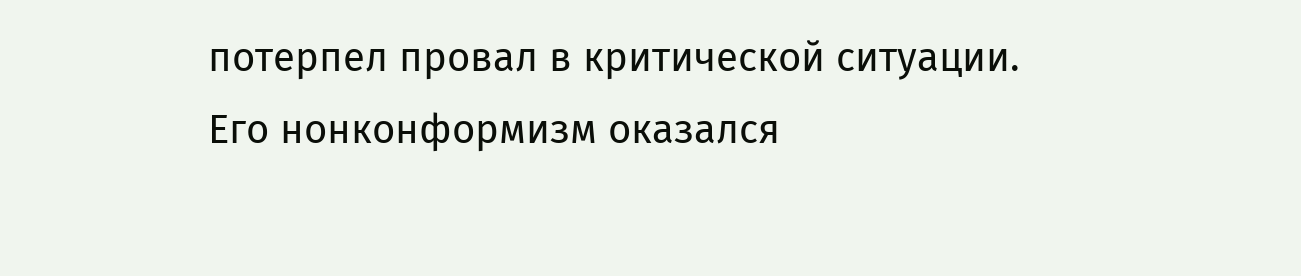потерпел провал в критической ситуации. Его нонконформизм оказался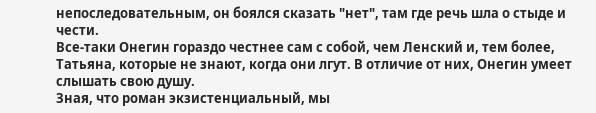непоследовательным, он боялся сказать "нет", там где речь шла о стыде и чести.
Все-таки Онегин гораздо честнее сам с собой, чем Ленский и, тем более, Татьяна, которые не знают, когда они лгут. В отличие от них, Онегин умеет слышать свою душу.
Зная, что роман экзистенциальный, мы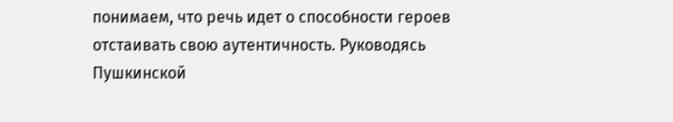понимаем, что речь идет о способности героев отстаивать свою аутентичность. Руководясь Пушкинской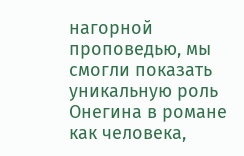нагорной проповедью, мы смогли показать уникальную роль Онегина в романе как человека,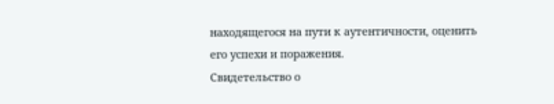находящегося на пути к аутентичности, оценить его успехи и поражения.
Свидетельство о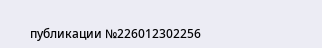публикации №226012302256